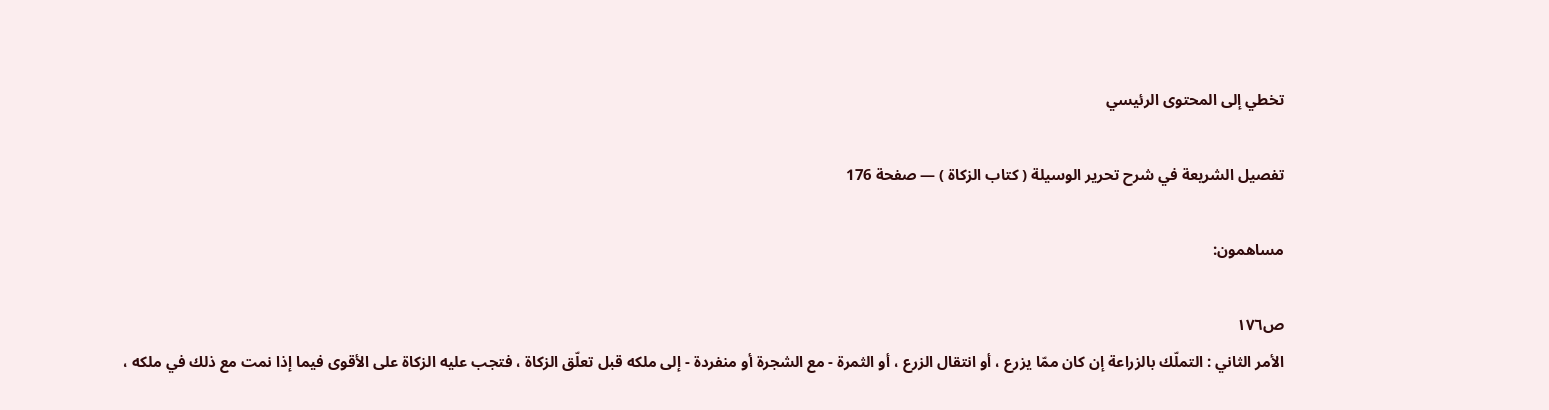تخطي إلى المحتوى الرئيسي

تفصيل الشريعة في شرح تحرير الوسيلة ( كتاب الزكاة ) — صفحة 176

مساهمون:

ص١٧٦
الأمر الثاني : التملّك بالزراعة إن كان ممّا يزرع ، أو انتقال الزرع ، أو الثمرة - مع الشجرة أو منفردة - إلى ملكه قبل تعلّق الزكاة ، فتجب عليه الزكاة على الأقوى فيما إذا نمت مع ذلك في ملكه ،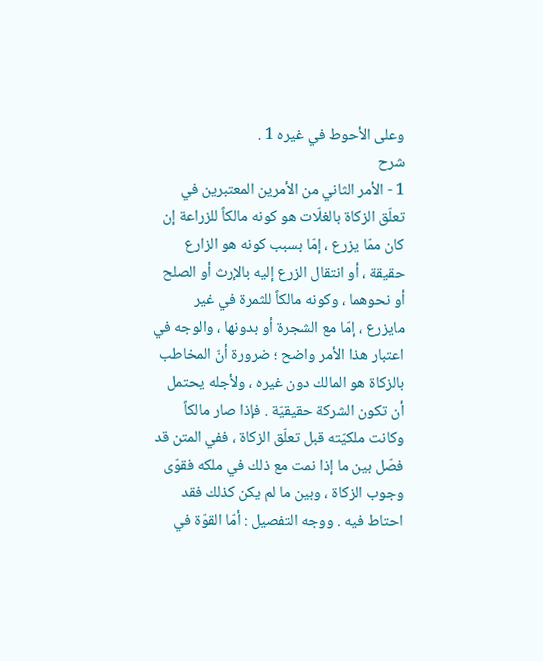وعلى الأحوط في غيره 1 .
شرح
1 - الأمر الثاني من الأمرين المعتبرين في تعلّق الزكاة بالغلّات هو كونه مالكاً للزراعة إن كان ممّا يزرع ، إمّا بسبب كونه هو الزارع حقيقة ، أو انتقال الزرع إليه بالإرث أو الصلح أو نحوهما ، وكونه مالكاً للثمرة في غير مايزرع ، إمّا مع الشجرة أو بدونها ، والوجه في اعتبار هذا الأمر واضح ؛ ضرورة أنّ المخاطب بالزكاة هو المالك دون غيره ، ولأجله يحتمل أن تكون الشركة حقيقيّة . فإذا صار مالكاً وكانت ملكيّته قبل تعلّق الزكاة ، ففي المتن قد فصّل بين ما إذا نمت مع ذلك في ملكه فقوّى وجوب الزكاة ، وبين ما لم يكن كذلك فقد احتاط فيه . ووجه التفصيل : أمّا القوّة في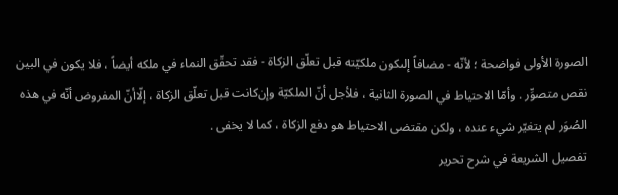الصورة الأولى فواضحة ؛ لأنّه - مضافاً إلىكون ملكيّته قبل تعلّق الزكاة - فقد تحقّق النماء في ملكه أيضاً ، فلا يكون في البين نقص متصوِّر . وأمّا الاحتياط في الصورة الثانية ، فلأجل أنّ الملكيّة وإن‌كانت قبل تعلّق الزكاة ، إلّاأنّ المفروض أنّه في هذه الصُوَر لم يتغيّر شيء عنده ، ولكن مقتضى الاحتياط هو دفع الزكاة ، كما لا يخفى .
تفصيل الشريعة في شرح تحرير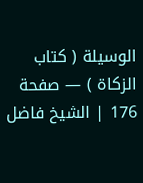الوسيلة ( كتاب الزكاة ) — صفحة 176 | الشيخ فاضل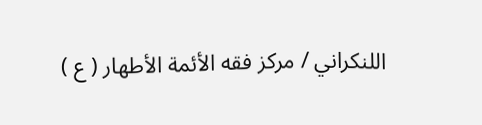اللنكراني / مركز فقه الأئمة الأطهار ( ع )